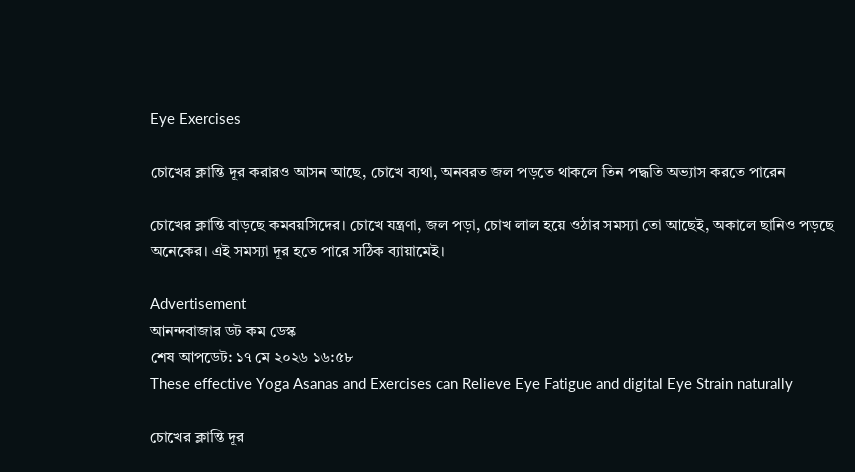Eye Exercises

চোখের ক্লান্তি দূর করারও আসন আছে, চোখে ব্যথা, অনবরত জল পড়তে থাকলে তিন পদ্ধতি অভ্যাস করতে পারেন

চোখের ক্লান্তি বাড়ছে কমবয়সিদের। চোখে যন্ত্রণা, জল পড়া, চোখ লাল হয়ে ওঠার সমস্যা তো আছেই, অকালে ছানিও পড়ছে অনেকের। এই সমস্যা দূর হতে পারে সঠিক ব্যায়ামেই।

Advertisement
আনন্দবাজার ডট কম ডেস্ক
শেষ আপডেট: ১৭ মে ২০২৬ ১৬:৫৮
These effective Yoga Asanas and Exercises can Relieve Eye Fatigue and digital Eye Strain naturally

চোখের ক্লান্তি দূর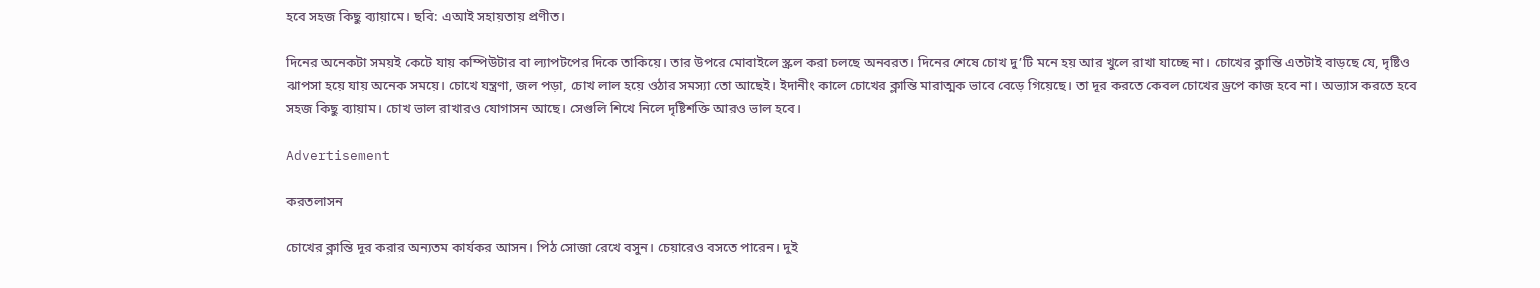হবে সহজ কিছু ব্যায়ামে। ছবি: এআই সহায়তায় প্রণীত।

দিনের অনেকটা সময়ই কেটে যায় কম্পিউটার বা ল্যাপটপের দিকে তাকিয়ে। তার উপরে মোবাইলে স্ক্রল করা চলছে অনবরত। দিনের শেষে চোখ দু’টি মনে হয় আর খুলে রাখা যাচ্ছে না। চোখের ক্লান্তি এতটাই বাড়ছে যে, দৃষ্টিও ঝাপসা হয়ে যায় অনেক সময়ে। চোখে যন্ত্রণা, জল পড়া, চোখ লাল হয়ে ওঠার সমস্যা তো আছেই। ইদানীং কালে চোখের ক্লান্তি মারাত্মক ভাবে বেড়ে গিয়েছে। তা দূর করতে কেবল চোখের ড্রপে কাজ হবে না। অভ্যাস করতে হবে সহজ কিছু ব্যায়াম। চোখ ভাল রাখারও যোগাসন আছে। সেগুলি শিখে নিলে দৃষ্টিশক্তি আরও ভাল হবে।

Advertisement

করতলাসন

চোখের ক্লান্তি দূর করার অন্যতম কার্যকর আসন। পিঠ সোজা রেখে বসুন। চেয়ারেও বসতে পারেন। দুই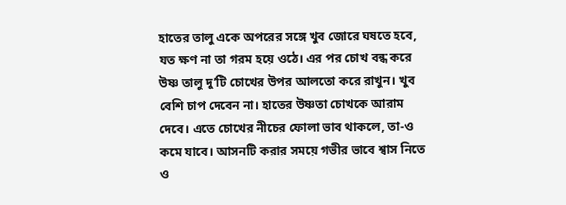হাতের তালু একে অপরের সঙ্গে খুব জোরে ঘষতে হবে, যত ক্ষণ না তা গরম হয়ে ওঠে। এর পর চোখ বন্ধ করে উষ্ণ তালু দু’টি চোখের উপর আলতো করে রাখুন। খুব বেশি চাপ দেবেন না। হাতের উষ্ণতা চোখকে আরাম দেবে। এতে চোখের নীচের ফোলা ভাব থাকলে, তা-ও কমে যাবে। আসনটি করার সময়ে গভীর ভাবে শ্বাস নিতে ও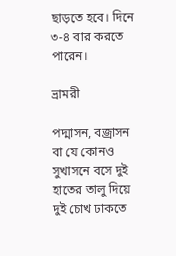ছাড়তে হবে। দিনে ৩-৪ বার করতে পারেন।

ভ্রামরী

পদ্মাসন, বজ্রাসন বা যে কোনও সুখাসনে বসে দুই হাতের তালু দিয়ে দুই চোখ ঢাকতে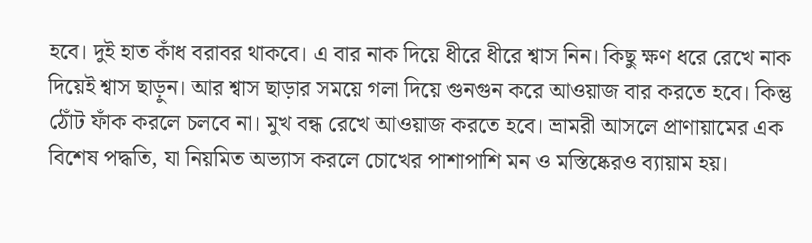হবে। দুই হাত কাঁধ বরাবর থাকবে। এ বার নাক দিয়ে ধীরে ধীরে শ্বাস নিন। কিছু ক্ষণ ধরে রেখে নাক দিয়েই শ্বাস ছাড়ুন। আর শ্বাস ছাড়ার সময়ে গলা দিয়ে গুনগুন করে আওয়াজ বার করতে হবে। কিন্তু ঠোঁট ফাঁক করলে চলবে না। মুখ বন্ধ রেখে আওয়াজ করতে হবে। ভ্রামরী আসলে প্রাণায়ামের এক বিশেষ পদ্ধতি, যা নিয়মিত অভ্যাস করলে চোখের পাশাপাশি মন ও মস্তিষ্কেরও ব্যায়াম হয়।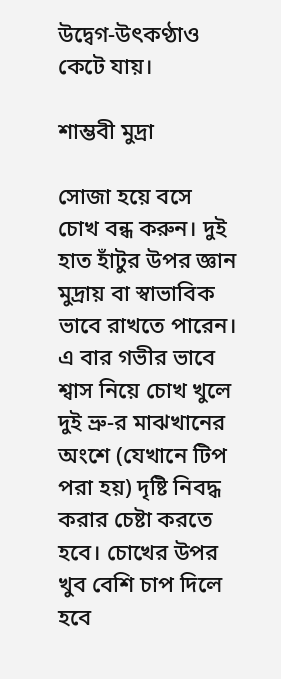উদ্বেগ-উৎকণ্ঠাও কেটে যায়।

শাম্ভবী মুদ্রা

সোজা হয়ে বসে চোখ বন্ধ করুন। দুই হাত হাঁটুর উপর জ্ঞান মুদ্রায় বা স্বাভাবিক ভাবে রাখতে পারেন। এ বার গভীর ভাবে শ্বাস নিয়ে চোখ খুলে দুই ভ্রু-র মাঝখানের অংশে (যেখানে টিপ পরা হয়) দৃষ্টি নিবদ্ধ করার চেষ্টা করতে হবে। চোখের উপর খুব বেশি চাপ দিলে হবে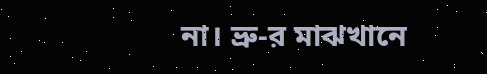না। ভ্রু-র মাঝখানে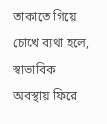তাকাতে গিয়ে চোখে ব্যথা হলে, স্বাভাবিক অবস্থায় ফিরে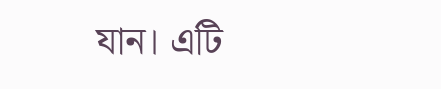যান। এটি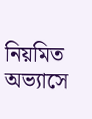নিয়মিত অভ্যাসে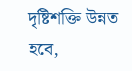দৃষ্টিশক্তি উন্নত হবে,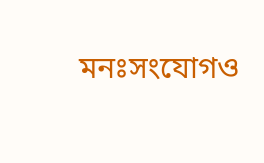মনঃসংযোগও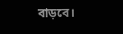বাড়বে।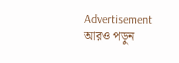Advertisement
আরও পড়ুন